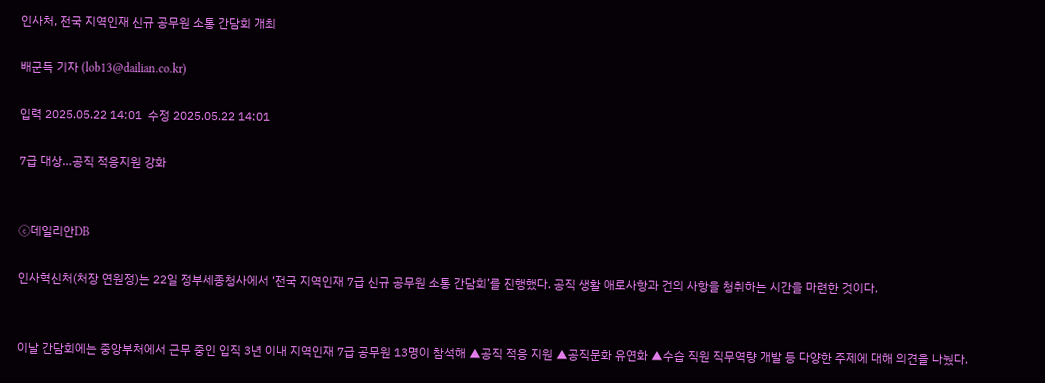인사처, 전국 지역인재 신규 공무원 소통 간담회 개최

배군득 기자 (lob13@dailian.co.kr)

입력 2025.05.22 14:01  수정 2025.05.22 14:01

7급 대상…공직 적응지원 강화


ⓒ데일리안DB

인사혁신처(처장 연원정)는 22일 정부세종청사에서 ‘전국 지역인재 7급 신규 공무원 소통 간담회’를 진행했다. 공직 생활 애로사항과 건의 사항을 청취하는 시간을 마련한 것이다.


이날 간담회에는 중앙부처에서 근무 중인 입직 3년 이내 지역인재 7급 공무원 13명이 참석해 ▲공직 적응 지원 ▲공직문화 유연화 ▲수습 직원 직무역량 개발 등 다양한 주제에 대해 의견을 나눴다.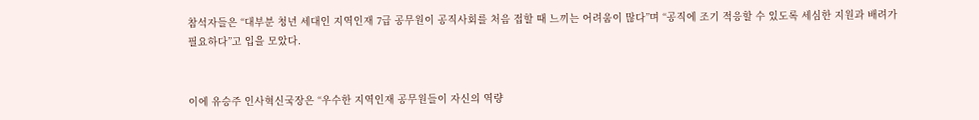참석자들은 “대부분 청년 세대인 지역인재 7급 공무원이 공직사회를 처음 접할 때 느끼는 어려움이 많다”며 “공직에 조기 적응할 수 있도록 세심한 지원과 배려가 필요하다”고 입을 모았다.


이에 유승주 인사혁신국장은 “우수한 지역인재 공무원들이 자신의 역량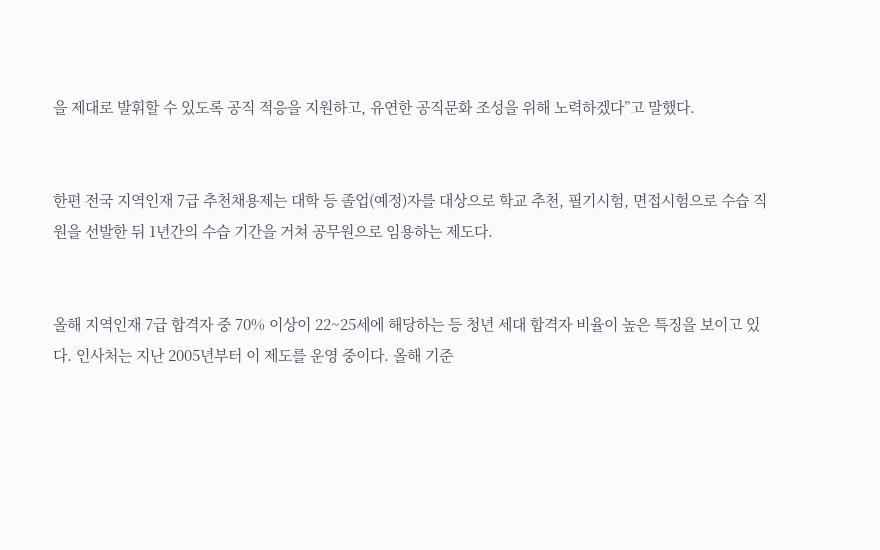을 제대로 발휘할 수 있도록 공직 적응을 지원하고, 유연한 공직문화 조성을 위해 노력하겠다”고 말했다.


한편 전국 지역인재 7급 추천채용제는 대학 등 졸업(예정)자를 대상으로 학교 추천, 필기시험, 면접시험으로 수습 직원을 선발한 뒤 1년간의 수습 기간을 거쳐 공무원으로 임용하는 제도다.


올해 지역인재 7급 합격자 중 70% 이상이 22~25세에 해당하는 등 청년 세대 합격자 비율이 높은 특징을 보이고 있다. 인사처는 지난 2005년부터 이 제도를 운영 중이다. 올해 기준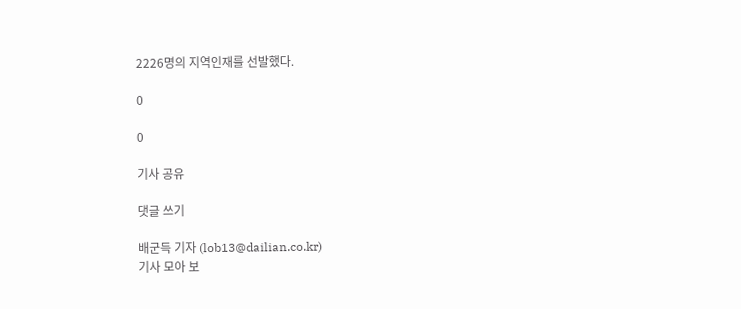2226명의 지역인재를 선발했다.

0

0

기사 공유

댓글 쓰기

배군득 기자 (lob13@dailian.co.kr)
기사 모아 보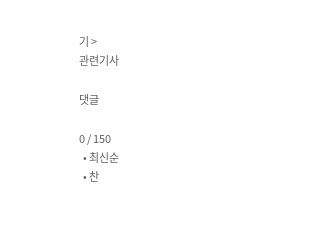기 >
관련기사

댓글

0 / 150
  • 최신순
  • 찬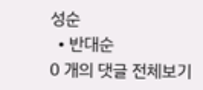성순
  • 반대순
0 개의 댓글 전체보기